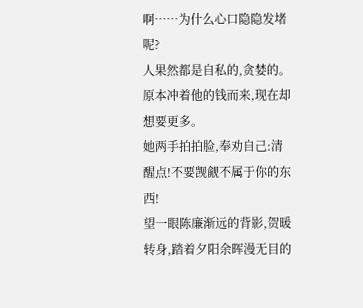啊……为什么心口隐隐发堵呢?
人果然都是自私的,贪婪的。
原本冲着他的钱而来,现在却想要更多。
她两手拍拍脸,奉劝自己:清醒点!不要觊觎不属于你的东西!
望一眼陈廉渐远的背影,贺暖转身,踏着夕阳余晖漫无目的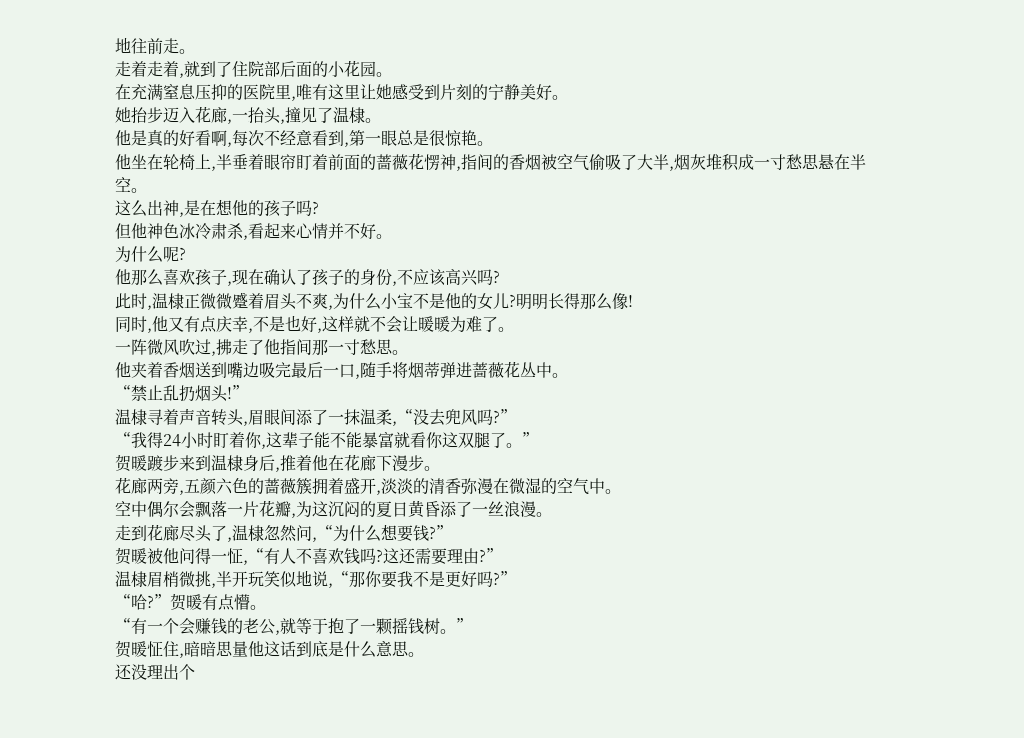地往前走。
走着走着,就到了住院部后面的小花园。
在充满窒息压抑的医院里,唯有这里让她感受到片刻的宁静美好。
她抬步迈入花廊,一抬头,撞见了温棣。
他是真的好看啊,每次不经意看到,第一眼总是很惊艳。
他坐在轮椅上,半垂着眼帘盯着前面的蔷薇花愣神,指间的香烟被空气偷吸了大半,烟灰堆积成一寸愁思悬在半空。
这么出神,是在想他的孩子吗?
但他神色冰冷肃杀,看起来心情并不好。
为什么呢?
他那么喜欢孩子,现在确认了孩子的身份,不应该高兴吗?
此时,温棣正微微蹙着眉头不爽,为什么小宝不是他的女儿?明明长得那么像!
同时,他又有点庆幸,不是也好,这样就不会让暖暖为难了。
一阵微风吹过,拂走了他指间那一寸愁思。
他夹着香烟送到嘴边吸完最后一口,随手将烟蒂弹进蔷薇花丛中。
“禁止乱扔烟头!”
温棣寻着声音转头,眉眼间添了一抹温柔,“没去兜风吗?”
“我得24小时盯着你,这辈子能不能暴富就看你这双腿了。”
贺暖踱步来到温棣身后,推着他在花廊下漫步。
花廊两旁,五颜六色的蔷薇簇拥着盛开,淡淡的清香弥漫在微湿的空气中。
空中偶尔会飘落一片花瓣,为这沉闷的夏日黄昏添了一丝浪漫。
走到花廊尽头了,温棣忽然问,“为什么想要钱?”
贺暖被他问得一怔,“有人不喜欢钱吗?这还需要理由?”
温棣眉梢微挑,半开玩笑似地说,“那你要我不是更好吗?”
“哈?”贺暖有点懵。
“有一个会赚钱的老公,就等于抱了一颗摇钱树。”
贺暖怔住,暗暗思量他这话到底是什么意思。
还没理出个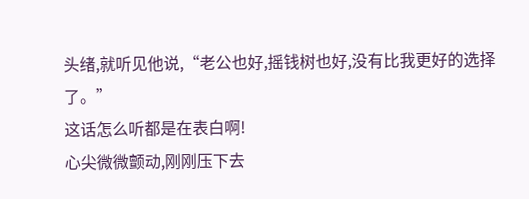头绪,就听见他说,“老公也好,摇钱树也好,没有比我更好的选择了。”
这话怎么听都是在表白啊!
心尖微微颤动,刚刚压下去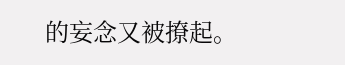的妄念又被撩起。